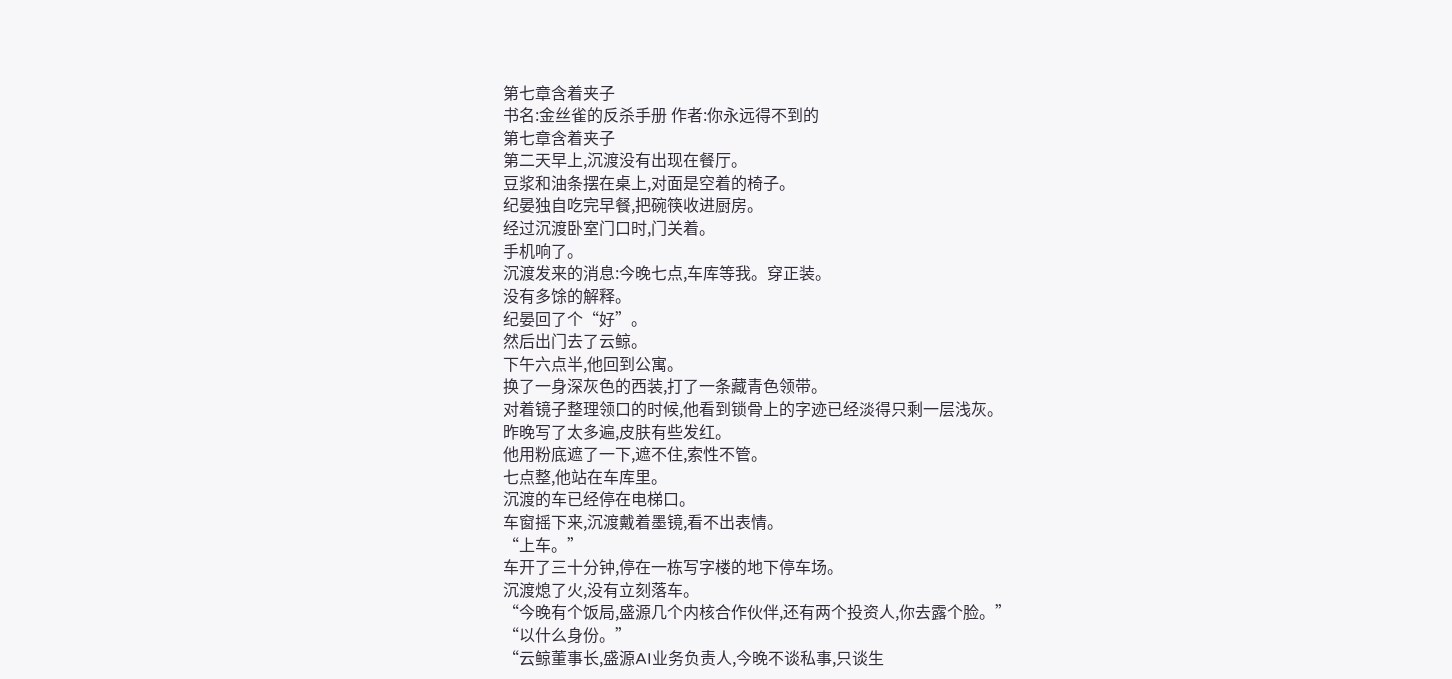第七章含着夹子
书名:金丝雀的反杀手册 作者:你永远得不到的
第七章含着夹子
第二天早上,沉渡没有出现在餐厅。
豆浆和油条摆在桌上,对面是空着的椅子。
纪晏独自吃完早餐,把碗筷收进厨房。
经过沉渡卧室门口时,门关着。
手机响了。
沉渡发来的消息:今晚七点,车库等我。穿正装。
没有多馀的解释。
纪晏回了个“好”。
然后出门去了云鲸。
下午六点半,他回到公寓。
换了一身深灰色的西装,打了一条藏青色领带。
对着镜子整理领口的时候,他看到锁骨上的字迹已经淡得只剩一层浅灰。
昨晚写了太多遍,皮肤有些发红。
他用粉底遮了一下,遮不住,索性不管。
七点整,他站在车库里。
沉渡的车已经停在电梯口。
车窗摇下来,沉渡戴着墨镜,看不出表情。
“上车。”
车开了三十分钟,停在一栋写字楼的地下停车场。
沉渡熄了火,没有立刻落车。
“今晚有个饭局,盛源几个内核合作伙伴,还有两个投资人,你去露个脸。”
“以什么身份。”
“云鲸董事长,盛源AI业务负责人,今晚不谈私事,只谈生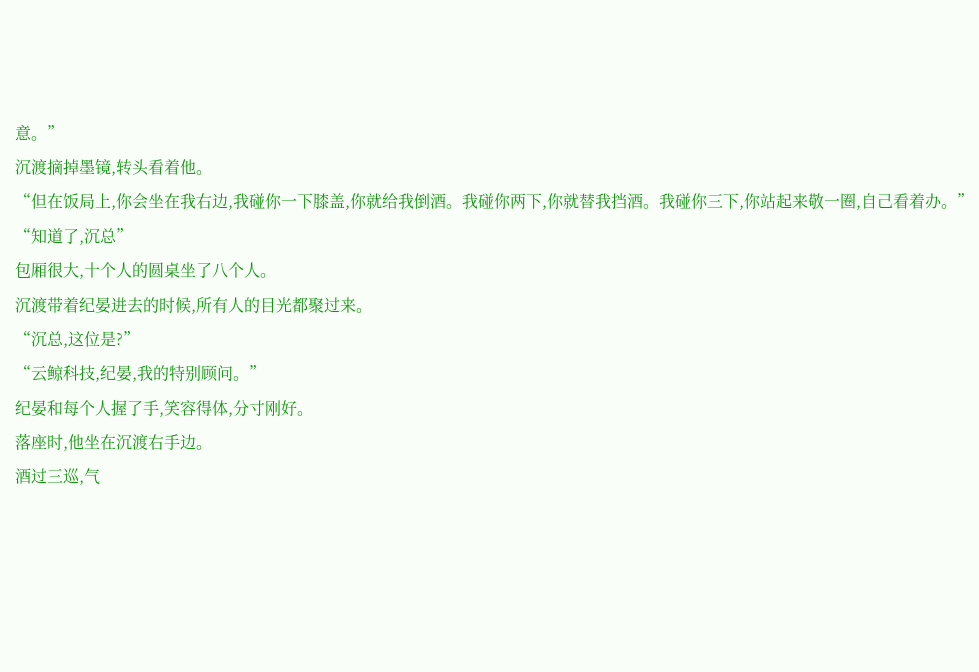意。”
沉渡摘掉墨镜,转头看着他。
“但在饭局上,你会坐在我右边,我碰你一下膝盖,你就给我倒酒。我碰你两下,你就替我挡酒。我碰你三下,你站起来敬一圈,自己看着办。”
“知道了,沉总”
包厢很大,十个人的圆桌坐了八个人。
沉渡带着纪晏进去的时候,所有人的目光都聚过来。
“沉总,这位是?”
“云鲸科技,纪晏,我的特别顾问。”
纪晏和每个人握了手,笑容得体,分寸刚好。
落座时,他坐在沉渡右手边。
酒过三巡,气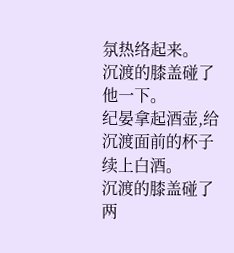氛热络起来。
沉渡的膝盖碰了他一下。
纪晏拿起酒壶,给沉渡面前的杯子续上白酒。
沉渡的膝盖碰了两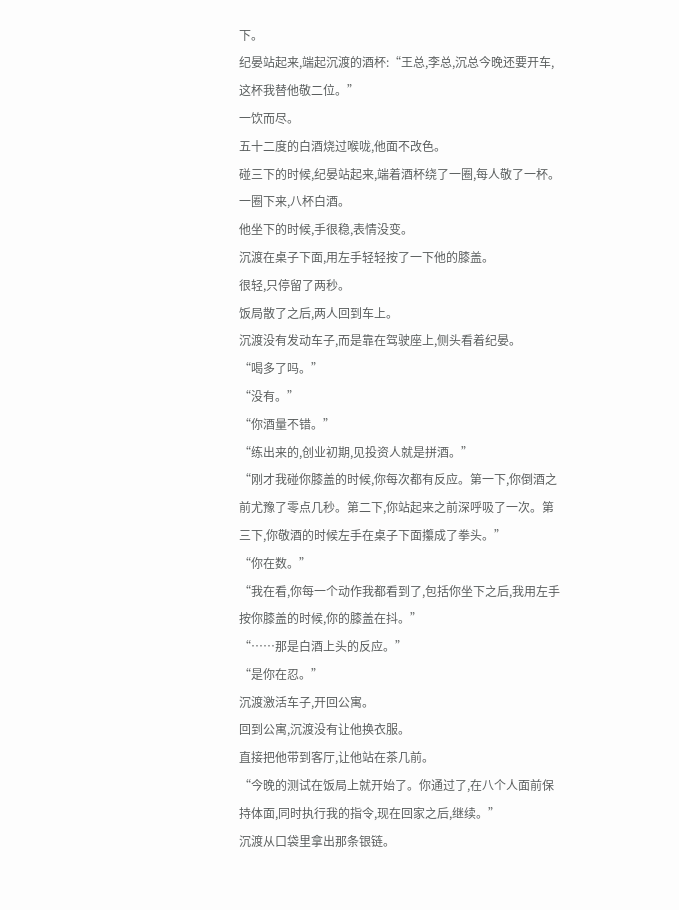下。
纪晏站起来,端起沉渡的酒杯:“王总,李总,沉总今晚还要开车,这杯我替他敬二位。”
一饮而尽。
五十二度的白酒烧过喉咙,他面不改色。
碰三下的时候,纪晏站起来,端着酒杯绕了一圈,每人敬了一杯。
一圈下来,八杯白酒。
他坐下的时候,手很稳,表情没变。
沉渡在桌子下面,用左手轻轻按了一下他的膝盖。
很轻,只停留了两秒。
饭局散了之后,两人回到车上。
沉渡没有发动车子,而是靠在驾驶座上,侧头看着纪晏。
“喝多了吗。”
“没有。”
“你酒量不错。”
“练出来的,创业初期,见投资人就是拼酒。”
“刚才我碰你膝盖的时候,你每次都有反应。第一下,你倒酒之前尤豫了零点几秒。第二下,你站起来之前深呼吸了一次。第三下,你敬酒的时候左手在桌子下面攥成了拳头。”
“你在数。”
“我在看,你每一个动作我都看到了,包括你坐下之后,我用左手按你膝盖的时候,你的膝盖在抖。”
“……那是白酒上头的反应。”
“是你在忍。”
沉渡激活车子,开回公寓。
回到公寓,沉渡没有让他换衣服。
直接把他带到客厅,让他站在茶几前。
“今晚的测试在饭局上就开始了。你通过了,在八个人面前保持体面,同时执行我的指令,现在回家之后,继续。”
沉渡从口袋里拿出那条银链。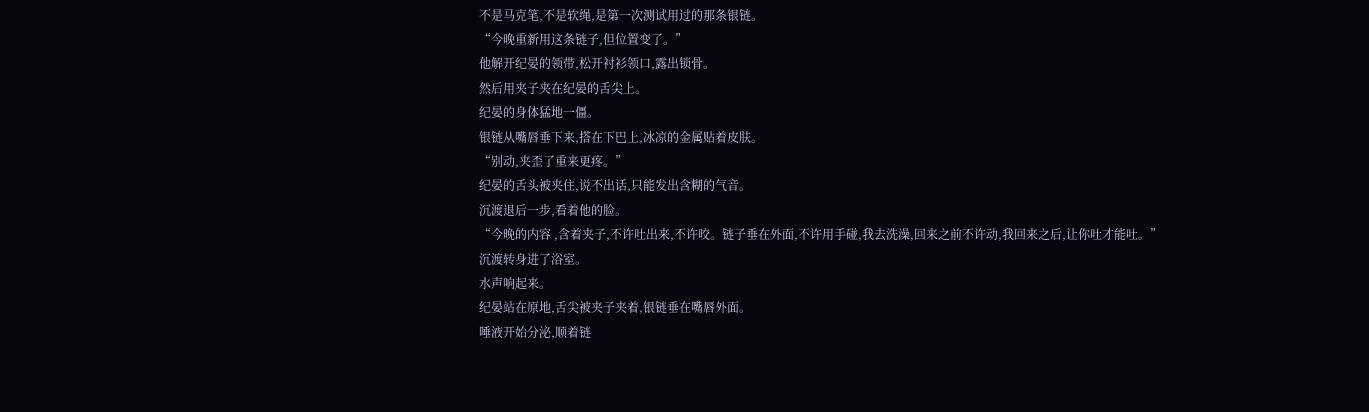不是马克笔,不是软绳,是第一次测试用过的那条银链。
“今晚重新用这条链子,但位置变了。”
他解开纪晏的领带,松开衬衫领口,露出锁骨。
然后用夹子夹在纪晏的舌尖上。
纪晏的身体猛地一僵。
银链从嘴唇垂下来,搭在下巴上,冰凉的金属贴着皮肤。
“别动,夹歪了重来更疼。”
纪晏的舌头被夹住,说不出话,只能发出含糊的气音。
沉渡退后一步,看着他的脸。
“今晚的内容 ,含着夹子,不许吐出来,不许咬。链子垂在外面,不许用手碰,我去洗澡,回来之前不许动,我回来之后,让你吐才能吐。”
沉渡转身进了浴室。
水声响起来。
纪晏站在原地,舌尖被夹子夹着,银链垂在嘴唇外面。
唾液开始分泌,顺着链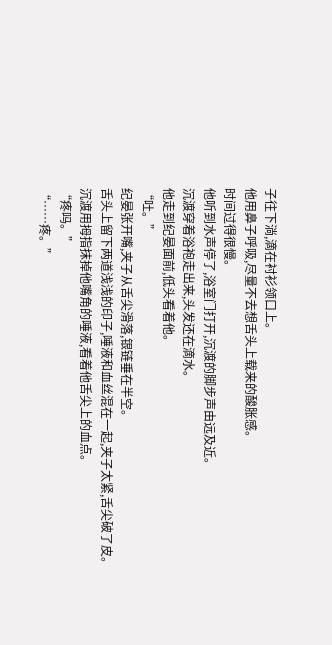子往下淌,滴在衬衫领口上。
他用鼻子呼吸,尽量不去想舌头上载来的酸胀感。
时间过得很慢。
他听到水声停了,浴室门打开,沉渡的脚步声由远及近。
沉渡穿着浴袍走出来,头发还在滴水。
他走到纪晏面前,低头看着他。
“吐。”
纪晏张开嘴,夹子从舌尖滑落,银链垂在半空。
舌头上留下两道浅浅的印子,唾液和血丝混在一起,夹子太紧,舌尖破了皮。
沉渡用拇指抹掉他嘴角的唾液,看着他舌尖上的血点。
“疼吗。”
“……疼。”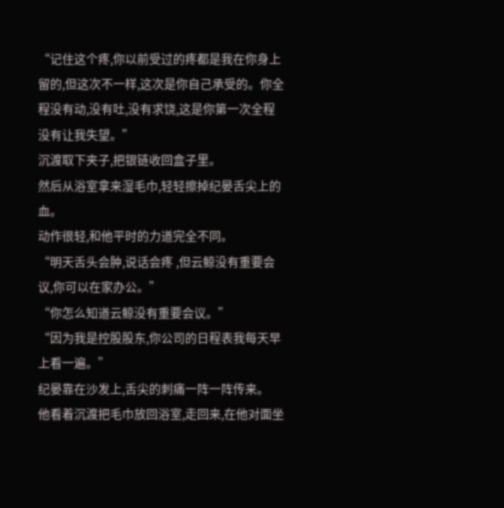“记住这个疼,你以前受过的疼都是我在你身上留的,但这次不一样,这次是你自己承受的。你全程没有动,没有吐,没有求饶,这是你第一次全程没有让我失望。”
沉渡取下夹子,把银链收回盒子里。
然后从浴室拿来湿毛巾,轻轻擦掉纪晏舌尖上的血。
动作很轻,和他平时的力道完全不同。
“明天舌头会肿,说话会疼 ,但云鲸没有重要会议,你可以在家办公。”
“你怎么知道云鲸没有重要会议。”
“因为我是控股股东,你公司的日程表我每天早上看一遍。”
纪晏靠在沙发上,舌尖的刺痛一阵一阵传来。
他看着沉渡把毛巾放回浴室,走回来,在他对面坐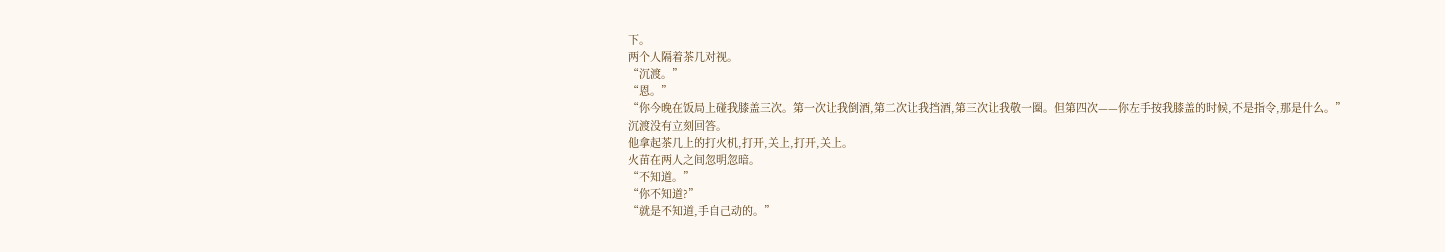下。
两个人隔着茶几对视。
“沉渡。”
“恩。”
“你今晚在饭局上碰我膝盖三次。第一次让我倒酒,第二次让我挡酒,第三次让我敬一圈。但第四次——你左手按我膝盖的时候,不是指令,那是什么。”
沉渡没有立刻回答。
他拿起茶几上的打火机,打开,关上,打开,关上。
火苗在两人之间忽明忽暗。
“不知道。”
“你不知道?”
“就是不知道,手自己动的。”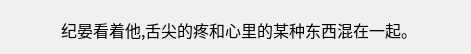纪晏看着他,舌尖的疼和心里的某种东西混在一起。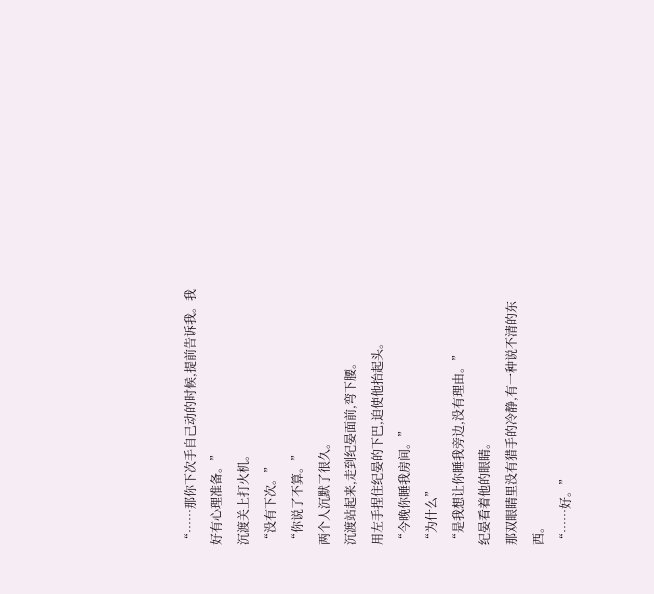“……那你下次手自己动的时候,提前告诉我。我好有心理准备。”
沉渡关上打火机。
“没有下次。”
“你说了不算。”
两个人沉默了很久。
沉渡站起来,走到纪晏面前,弯下腰。
用左手捏住纪晏的下巴,迫使他抬起头。
“今晚你睡我房间。”
“为什么”
“是我想让你睡我旁边,没有理由。”
纪晏看着他的眼睛。
那双眼睛里没有猎手的冷静,有一种说不清的东西。
“……好。”